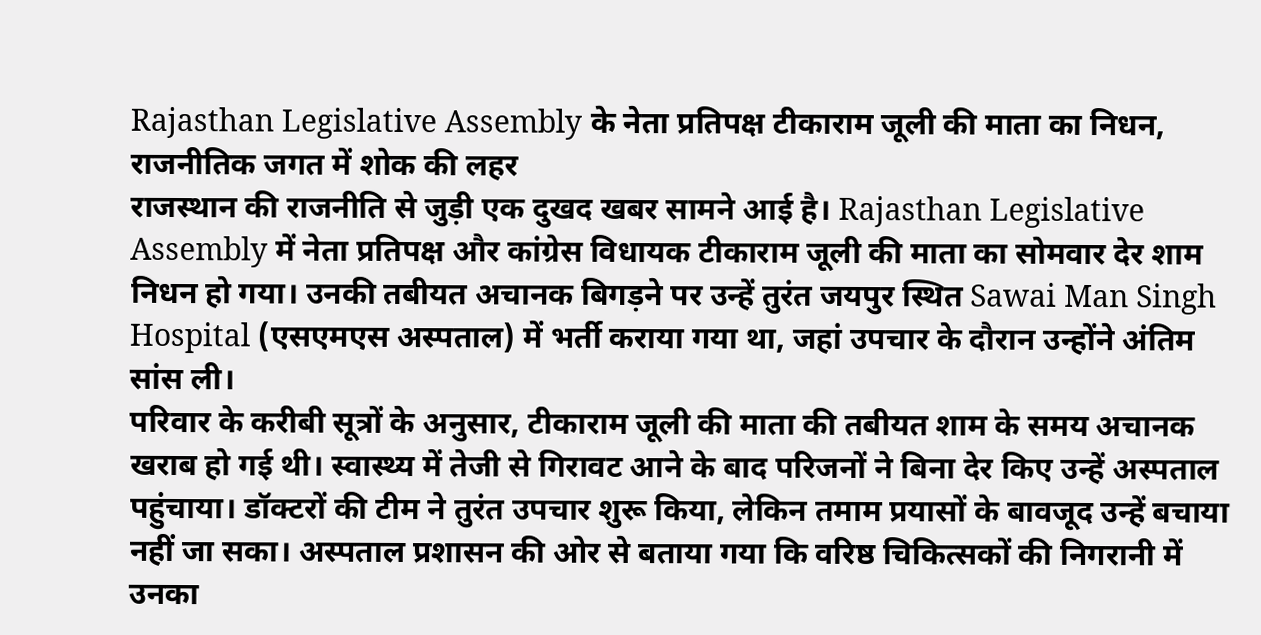Rajasthan Legislative Assembly के नेता प्रतिपक्ष टीकाराम जूली की माता का निधन, राजनीतिक जगत में शोक की लहर
राजस्थान की राजनीति से जुड़ी एक दुखद खबर सामने आई है। Rajasthan Legislative Assembly में नेता प्रतिपक्ष और कांग्रेस विधायक टीकाराम जूली की माता का सोमवार देर शाम निधन हो गया। उनकी तबीयत अचानक बिगड़ने पर उन्हें तुरंत जयपुर स्थित Sawai Man Singh Hospital (एसएमएस अस्पताल) में भर्ती कराया गया था, जहां उपचार के दौरान उन्होंने अंतिम सांस ली।
परिवार के करीबी सूत्रों के अनुसार, टीकाराम जूली की माता की तबीयत शाम के समय अचानक खराब हो गई थी। स्वास्थ्य में तेजी से गिरावट आने के बाद परिजनों ने बिना देर किए उन्हें अस्पताल पहुंचाया। डॉक्टरों की टीम ने तुरंत उपचार शुरू किया, लेकिन तमाम प्रयासों के बावजूद उन्हें बचाया नहीं जा सका। अस्पताल प्रशासन की ओर से बताया गया कि वरिष्ठ चिकित्सकों की निगरानी में उनका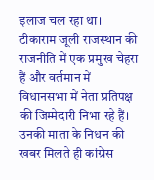इलाज चल रहा था।
टीकाराम जूली राजस्थान की राजनीति में एक प्रमुख चेहरा हैं और वर्तमान में विधानसभा में नेता प्रतिपक्ष की जिम्मेदारी निभा रहे हैं। उनकी माता के निधन की खबर मिलते ही कांग्रेस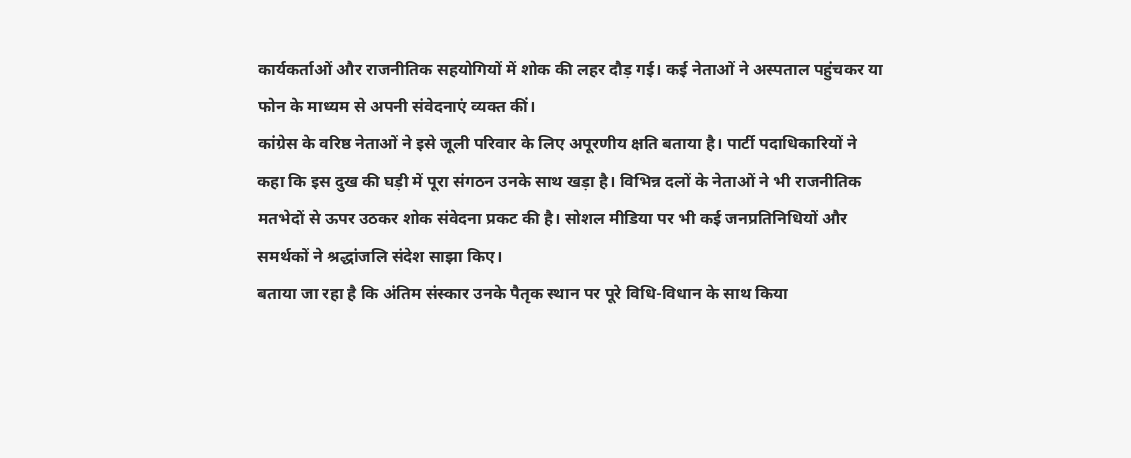कार्यकर्ताओं और राजनीतिक सहयोगियों में शोक की लहर दौड़ गई। कई नेताओं ने अस्पताल पहुंचकर या फोन के माध्यम से अपनी संवेदनाएं व्यक्त कीं।
कांग्रेस के वरिष्ठ नेताओं ने इसे जूली परिवार के लिए अपूरणीय क्षति बताया है। पार्टी पदाधिकारियों ने कहा कि इस दुख की घड़ी में पूरा संगठन उनके साथ खड़ा है। विभिन्न दलों के नेताओं ने भी राजनीतिक मतभेदों से ऊपर उठकर शोक संवेदना प्रकट की है। सोशल मीडिया पर भी कई जनप्रतिनिधियों और समर्थकों ने श्रद्धांजलि संदेश साझा किए।
बताया जा रहा है कि अंतिम संस्कार उनके पैतृक स्थान पर पूरे विधि-विधान के साथ किया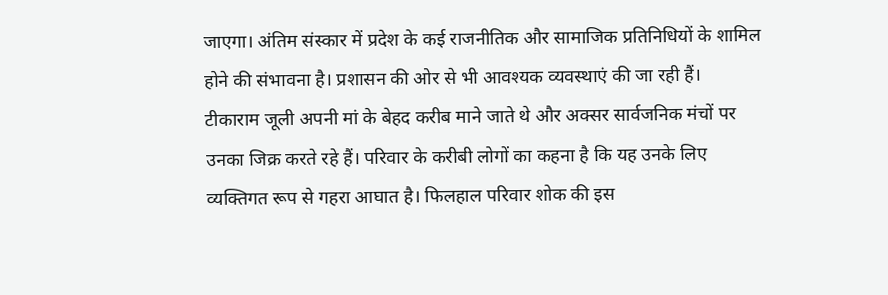जाएगा। अंतिम संस्कार में प्रदेश के कई राजनीतिक और सामाजिक प्रतिनिधियों के शामिल होने की संभावना है। प्रशासन की ओर से भी आवश्यक व्यवस्थाएं की जा रही हैं।
टीकाराम जूली अपनी मां के बेहद करीब माने जाते थे और अक्सर सार्वजनिक मंचों पर उनका जिक्र करते रहे हैं। परिवार के करीबी लोगों का कहना है कि यह उनके लिए व्यक्तिगत रूप से गहरा आघात है। फिलहाल परिवार शोक की इस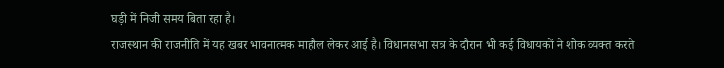घड़ी में निजी समय बिता रहा है।
राजस्थान की राजनीति में यह खबर भावनात्मक माहौल लेकर आई है। विधानसभा सत्र के दौरान भी कई विधायकों ने शोक व्यक्त करते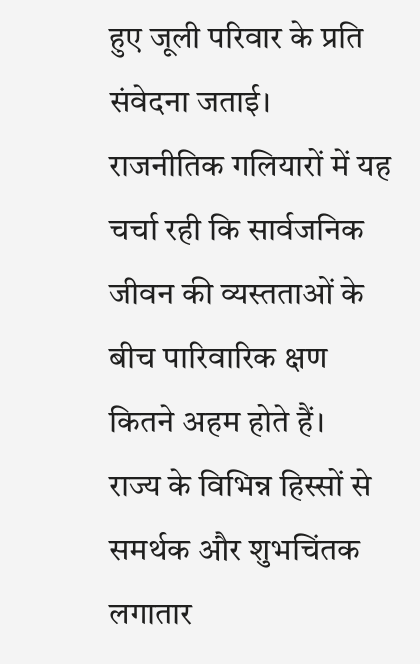हुए जूली परिवार के प्रति संवेदना जताई। राजनीतिक गलियारों में यह चर्चा रही कि सार्वजनिक जीवन की व्यस्तताओं के बीच पारिवारिक क्षण कितने अहम होते हैं।
राज्य के विभिन्न हिस्सों से समर्थक और शुभचिंतक लगातार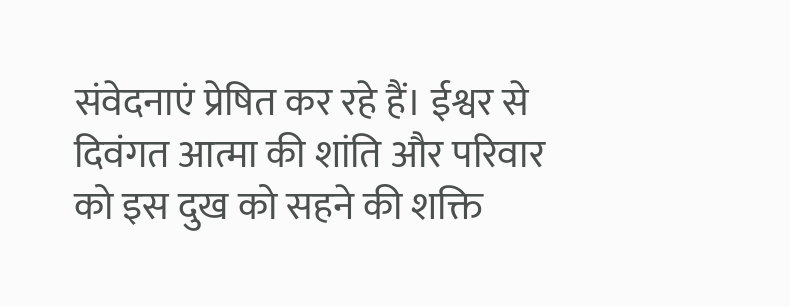संवेदनाएं प्रेषित कर रहे हैं। ईश्वर से दिवंगत आत्मा की शांति और परिवार को इस दुख को सहने की शक्ति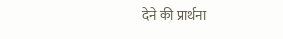देने की प्रार्थना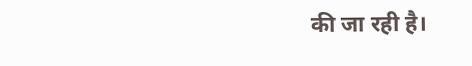की जा रही है।